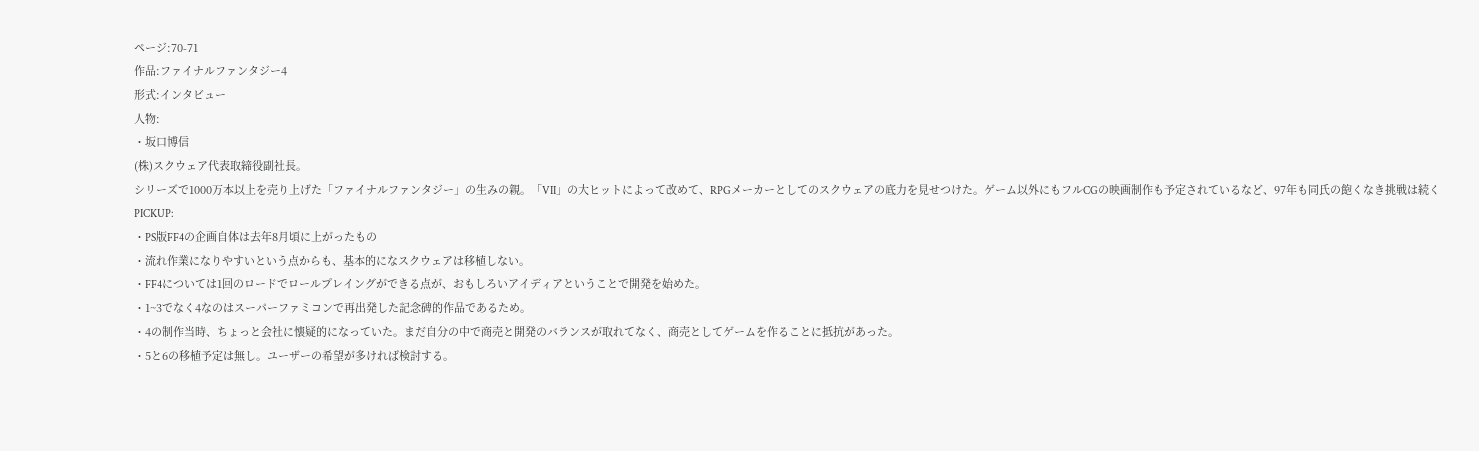ページ:70-71
作品:ファイナルファンタジー4
形式:インタビュー
人物:
・坂口博信
(株)スクウェア代表取締役副社長。
シリーズで1000万本以上を売り上げた「ファイナルファンタジー」の生みの親。「VII」の大ヒットによって改めて、RPGメーカーとしてのスクウェアの底力を見せつけた。ゲーム以外にもフルCGの映画制作も予定されているなど、97年も同氏の飽くなき挑戦は続く
PICKUP:
・PS版FF4の企画自体は去年8月頃に上がったもの
・流れ作業になりやすいという点からも、基本的になスクウェアは移植しない。
・FF4については1回のロードでロールプレイングができる点が、おもしろいアイディアということで開発を始めた。
・1~3でなく4なのはスーパーファミコンで再出発した記念碑的作品であるため。
・4の制作当時、ちょっと会社に懐疑的になっていた。まだ自分の中で商売と開発のバランスが取れてなく、商売としてゲームを作ることに抵抗があった。
・5と6の移植予定は無し。ユーザーの希望が多ければ検討する。